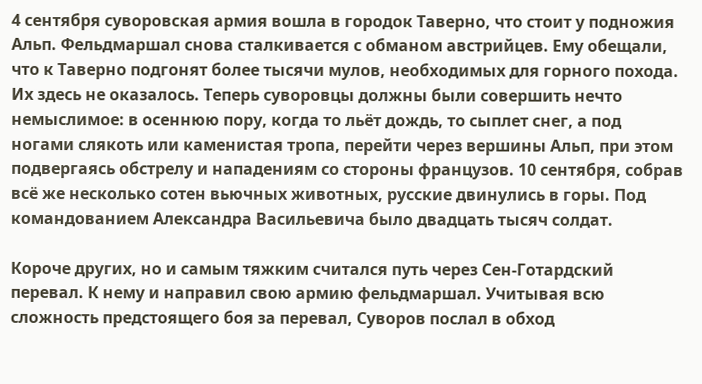4 сентября суворовская армия вошла в городок Таверно, что стоит у подножия Альп. Фельдмаршал снова сталкивается с обманом австрийцев. Ему обещали, что к Таверно подгонят более тысячи мулов, необходимых для горного похода. Их здесь не оказалось. Теперь суворовцы должны были совершить нечто немыслимое: в осеннюю пору, когда то льёт дождь, то сыплет снег, а под ногами слякоть или каменистая тропа, перейти через вершины Альп, при этом подвергаясь обстрелу и нападениям со стороны французов. 10 сентября, собрав всё же несколько сотен вьючных животных, русские двинулись в горы. Под командованием Александра Васильевича было двадцать тысяч солдат.

Короче других, но и самым тяжким считался путь через Сен-Готардский перевал. К нему и направил свою армию фельдмаршал. Учитывая всю сложность предстоящего боя за перевал, Суворов послал в обход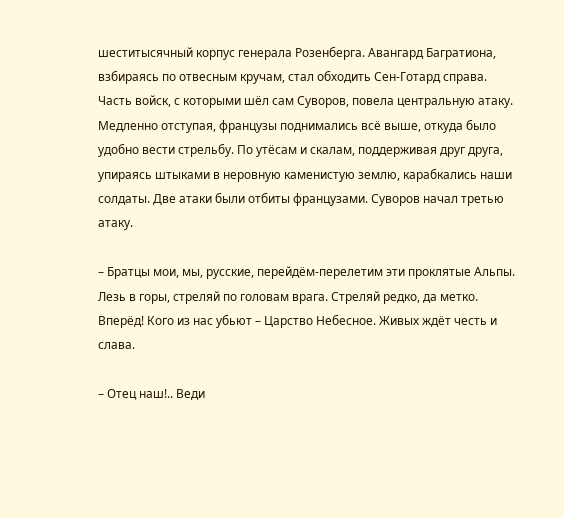шеститысячный корпус генерала Розенберга. Авангард Багратиона, взбираясь по отвесным кручам, стал обходить Сен-Готард справа. Часть войск, с которыми шёл сам Суворов, повела центральную атаку. Медленно отступая, французы поднимались всё выше, откуда было удобно вести стрельбу. По утёсам и скалам, поддерживая друг друга, упираясь штыками в неровную каменистую землю, карабкались наши солдаты. Две атаки были отбиты французами. Суворов начал третью атаку.

– Братцы мои, мы, русские, перейдём-перелетим эти проклятые Альпы. Лезь в горы, стреляй по головам врага. Стреляй редко, да метко. Вперёд! Кого из нас убьют – Царство Небесное. Живых ждёт честь и слава.

– Отец наш!.. Веди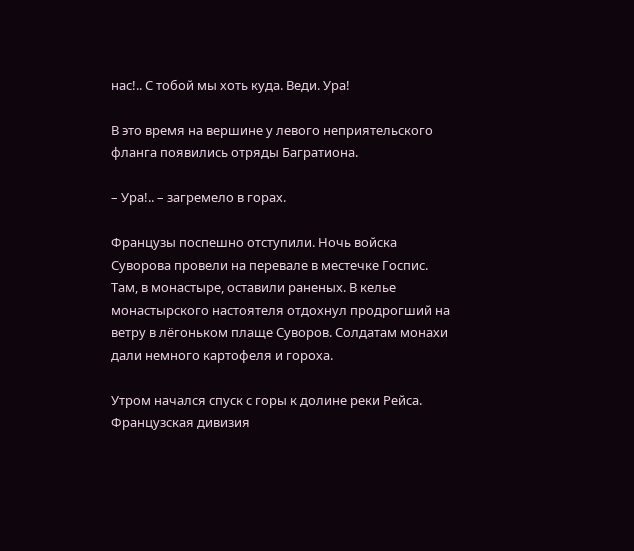нас!.. С тобой мы хоть куда. Веди. Ура!

В это время на вершине у левого неприятельского фланга появились отряды Багратиона.

– Ура!.. – загремело в горах.

Французы поспешно отступили. Ночь войска Суворова провели на перевале в местечке Госпис. Там, в монастыре, оставили раненых. В келье монастырского настоятеля отдохнул продрогший на ветру в лёгоньком плаще Суворов. Солдатам монахи дали немного картофеля и гороха.

Утром начался спуск с горы к долине реки Рейса. Французская дивизия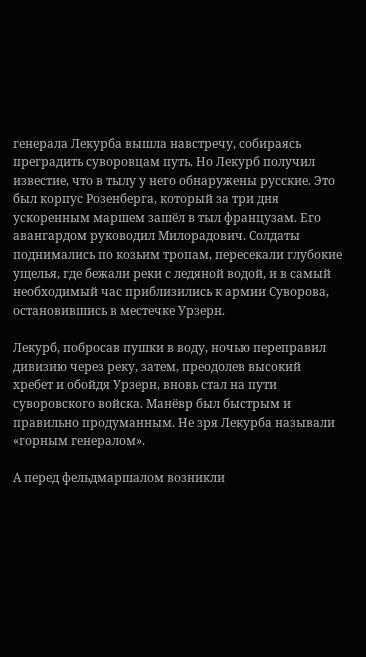генерала Лекурба вышла навстречу, собираясь преградить суворовцам путь. Но Лекурб получил известие, что в тылу у него обнаружены русские. Это был корпус Розенберга, который за три дня ускоренным маршем зашёл в тыл французам. Его авангардом руководил Милорадович. Солдаты поднимались по козьим тропам, пересекали глубокие ущелья, где бежали реки с ледяной водой, и в самый необходимый час приблизились к армии Суворова, остановившись в местечке Урзерн.

Лекурб, побросав пушки в воду, ночью переправил дивизию через реку, затем, преодолев высокий хребет и обойдя Урзерн, вновь стал на пути суворовского войска. Манёвр был быстрым и правильно продуманным. Не зря Лекурба называли «горным генералом».

А перед фельдмаршалом возникли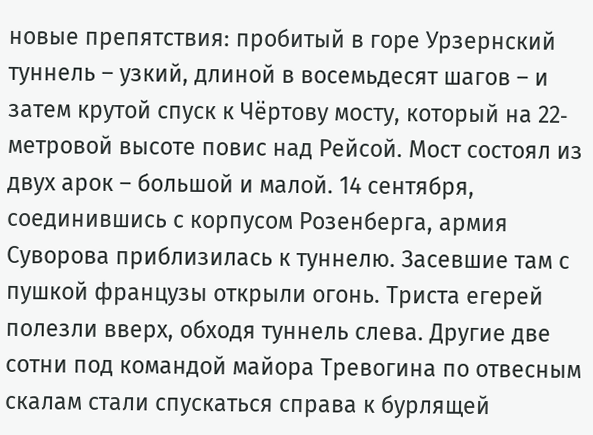новые препятствия: пробитый в горе Урзернский туннель – узкий, длиной в восемьдесят шагов – и затем крутой спуск к Чёртову мосту, который на 22‐метровой высоте повис над Рейсой. Мост состоял из двух арок – большой и малой. 14 сентября, соединившись с корпусом Розенберга, армия Суворова приблизилась к туннелю. Засевшие там с пушкой французы открыли огонь. Триста егерей полезли вверх, обходя туннель слева. Другие две сотни под командой майора Тревогина по отвесным скалам стали спускаться справа к бурлящей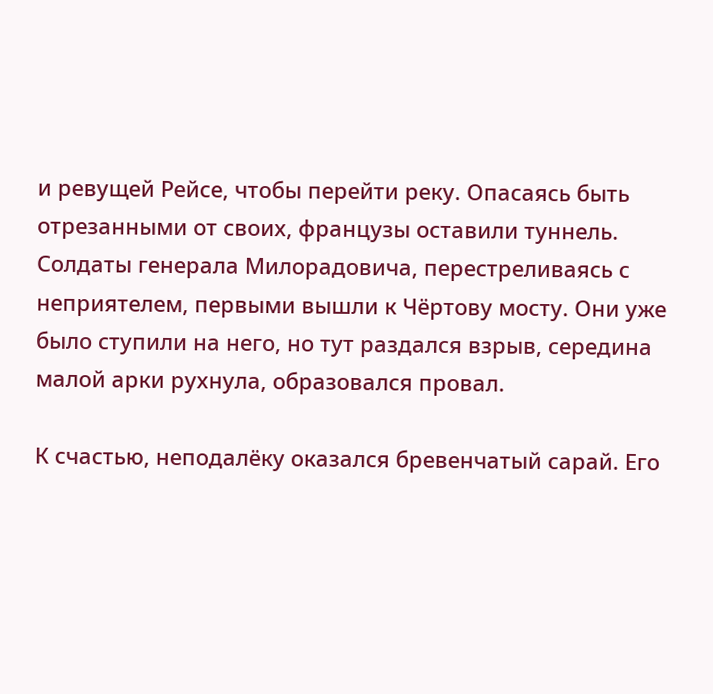и ревущей Рейсе, чтобы перейти реку. Опасаясь быть отрезанными от своих, французы оставили туннель. Солдаты генерала Милорадовича, перестреливаясь с неприятелем, первыми вышли к Чёртову мосту. Они уже было ступили на него, но тут раздался взрыв, середина малой арки рухнула, образовался провал.

К счастью, неподалёку оказался бревенчатый сарай. Его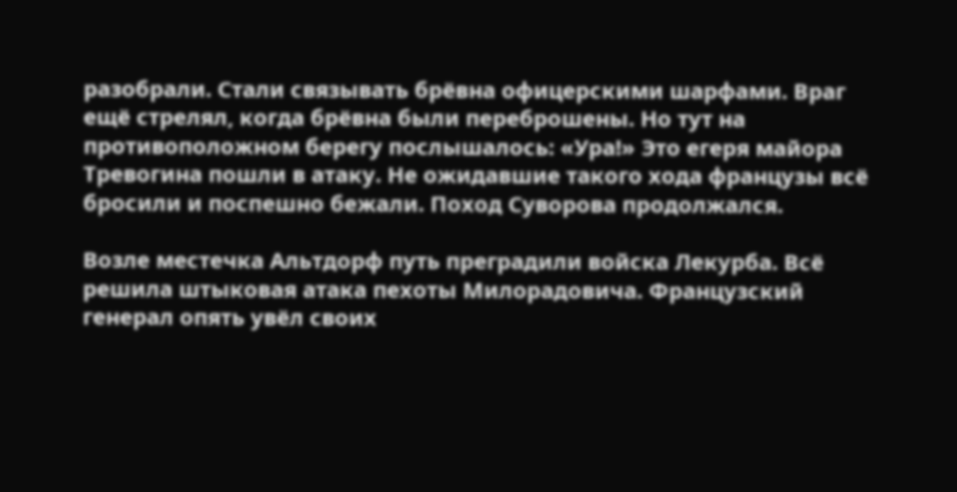разобрали. Стали связывать брёвна офицерскими шарфами. Враг ещё стрелял, когда брёвна были переброшены. Но тут на противоположном берегу послышалось: «Ура!» Это егеря майора Тревогина пошли в атаку. Не ожидавшие такого хода французы всё бросили и поспешно бежали. Поход Суворова продолжался.

Возле местечка Альтдорф путь преградили войска Лекурба. Всё решила штыковая атака пехоты Милорадовича. Французский генерал опять увёл своих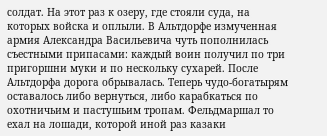солдат. На этот раз к озеру, где стояли суда, на которых войска и оплыли. В Альтдорфе измученная армия Александра Васильевича чуть пополнилась съестными припасами: каждый воин получил по три пригоршни муки и по нескольку сухарей. После Альтдорфа дорога обрывалась. Теперь чудо-богатырям оставалось либо вернуться, либо карабкаться по охотничьим и пастушьим тропам. Фельдмаршал то ехал на лошади, которой иной раз казаки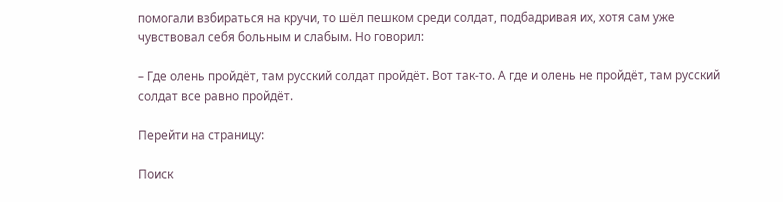помогали взбираться на кручи, то шёл пешком среди солдат, подбадривая их, хотя сам уже чувствовал себя больным и слабым. Но говорил:

– Где олень пройдёт, там русский солдат пройдёт. Вот так-то. А где и олень не пройдёт, там русский солдат все равно пройдёт.

Перейти на страницу:

Поиск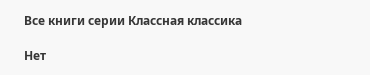Все книги серии Классная классика

Нет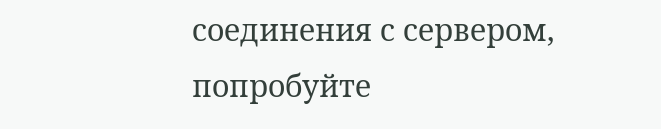соединения с сервером, попробуйте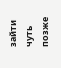зайти чуть позже